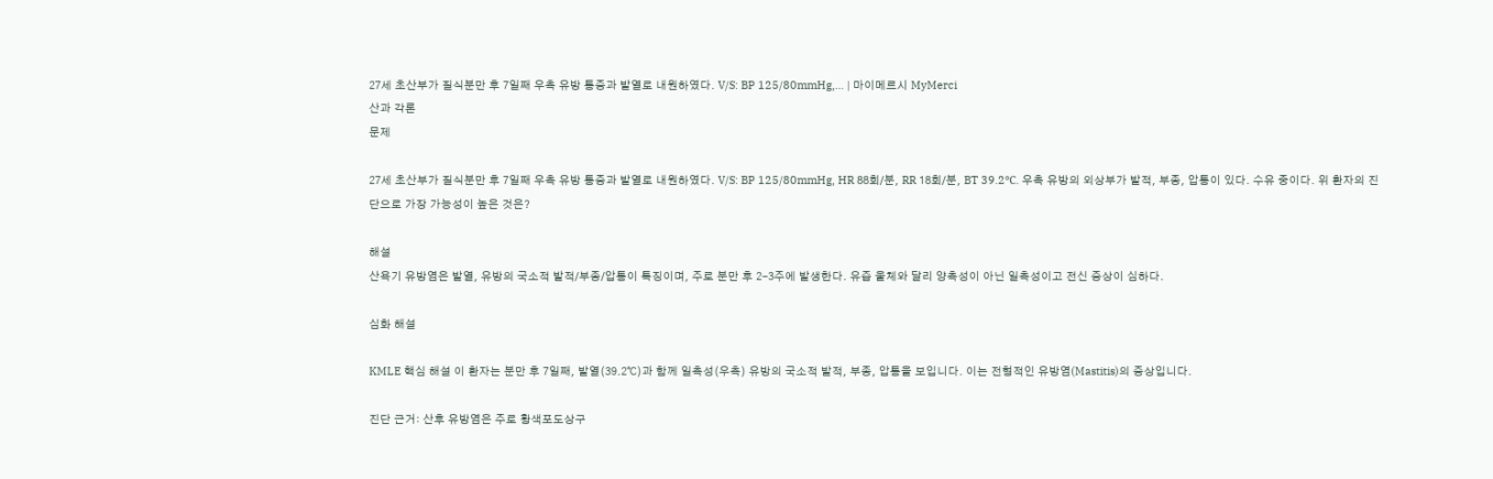27세 초산부가 질식분만 후 7일째 우측 유방 통증과 발열로 내원하였다. V/S: BP 125/80mmHg,… | 마이메르시 MyMerci
산과 각론
문제

27세 초산부가 질식분만 후 7일째 우측 유방 통증과 발열로 내원하였다. V/S: BP 125/80mmHg, HR 88회/분, RR 18회/분, BT 39.2℃. 우측 유방의 외상부가 발적, 부종, 압통이 있다. 수유 중이다. 위 환자의 진단으로 가장 가능성이 높은 것은?

해설
산욕기 유방염은 발열, 유방의 국소적 발적/부종/압통이 특징이며, 주로 분만 후 2-3주에 발생한다. 유즙 울체와 달리 양측성이 아닌 일측성이고 전신 증상이 심하다.

심화 해설

KMLE 핵심 해설 이 환자는 분만 후 7일째, 발열(39.2℃)과 함께 일측성(우측) 유방의 국소적 발적, 부종, 압통을 보입니다. 이는 전형적인 유방염(Mastitis)의 증상입니다.

진단 근거: 산후 유방염은 주로 황색포도상구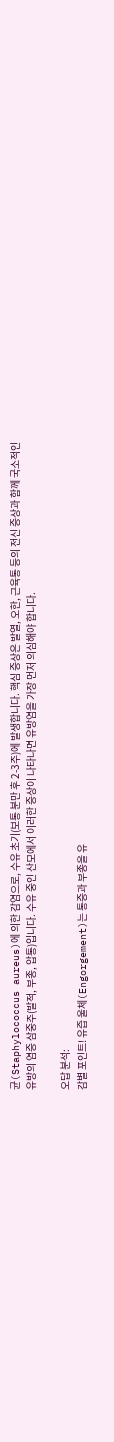균(Staphylococcus aureus)에 의한 감염으로, 수유 초기(보통 분만 후 2-3주)에 발생합니다. 핵심 증상은 발열, 오한, 근육통 등의 전신 증상과 함께 국소적인 유방의 염증 삼중주(발적, 부종, 압통)입니다. 수유 중인 산모에서 이러한 증상이 나타나면 유방염을 가장 먼저 의심해야 합니다.

오답 분석:
감별 포인트! 유즙 울체(Engorgement)는 통증과 부종을 유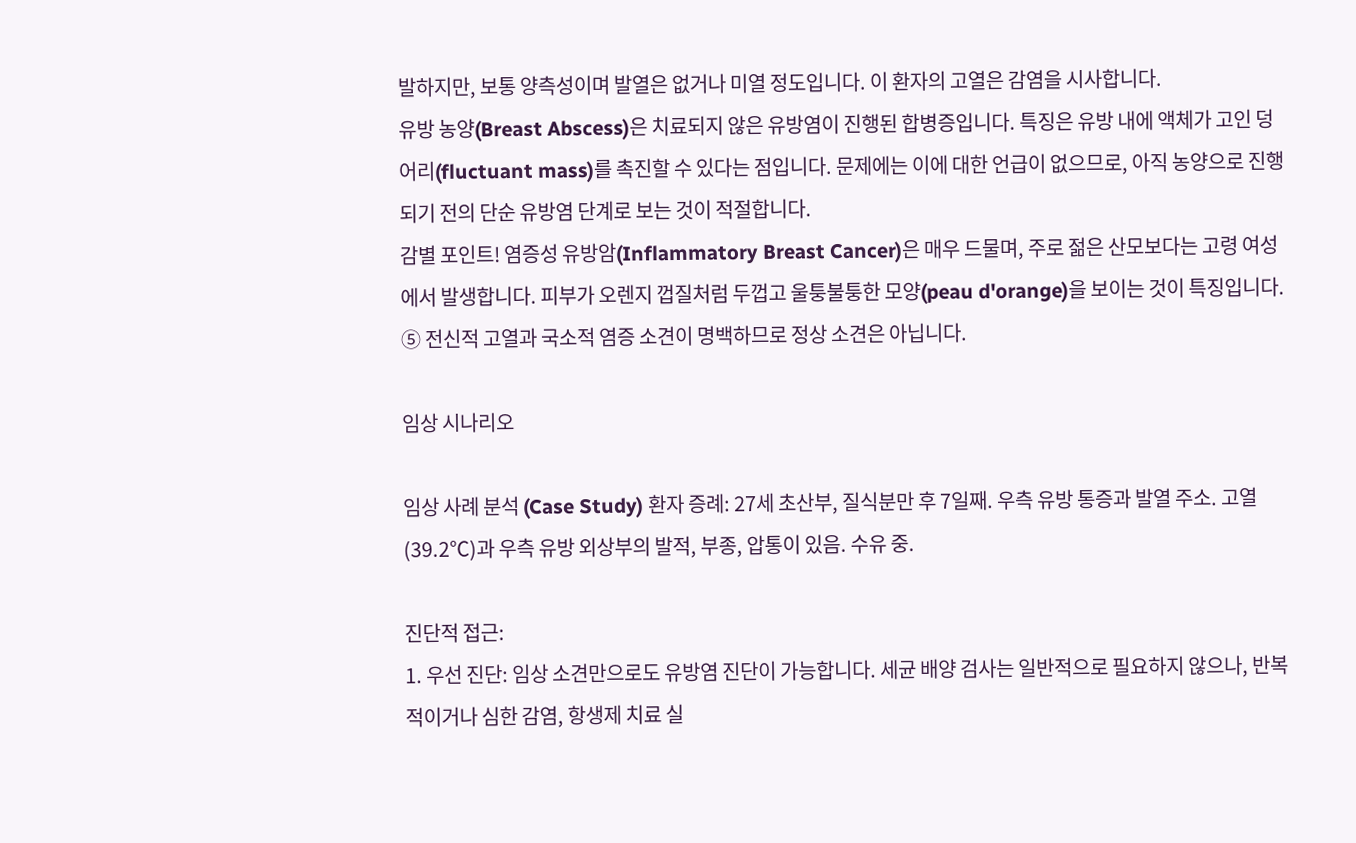발하지만, 보통 양측성이며 발열은 없거나 미열 정도입니다. 이 환자의 고열은 감염을 시사합니다.
유방 농양(Breast Abscess)은 치료되지 않은 유방염이 진행된 합병증입니다. 특징은 유방 내에 액체가 고인 덩어리(fluctuant mass)를 촉진할 수 있다는 점입니다. 문제에는 이에 대한 언급이 없으므로, 아직 농양으로 진행되기 전의 단순 유방염 단계로 보는 것이 적절합니다.
감별 포인트! 염증성 유방암(Inflammatory Breast Cancer)은 매우 드물며, 주로 젊은 산모보다는 고령 여성에서 발생합니다. 피부가 오렌지 껍질처럼 두껍고 울퉁불퉁한 모양(peau d'orange)을 보이는 것이 특징입니다.
⑤ 전신적 고열과 국소적 염증 소견이 명백하므로 정상 소견은 아닙니다.

임상 시나리오

임상 사례 분석 (Case Study) 환자 증례: 27세 초산부, 질식분만 후 7일째. 우측 유방 통증과 발열 주소. 고열(39.2℃)과 우측 유방 외상부의 발적, 부종, 압통이 있음. 수유 중.

진단적 접근:
1. 우선 진단: 임상 소견만으로도 유방염 진단이 가능합니다. 세균 배양 검사는 일반적으로 필요하지 않으나, 반복적이거나 심한 감염, 항생제 치료 실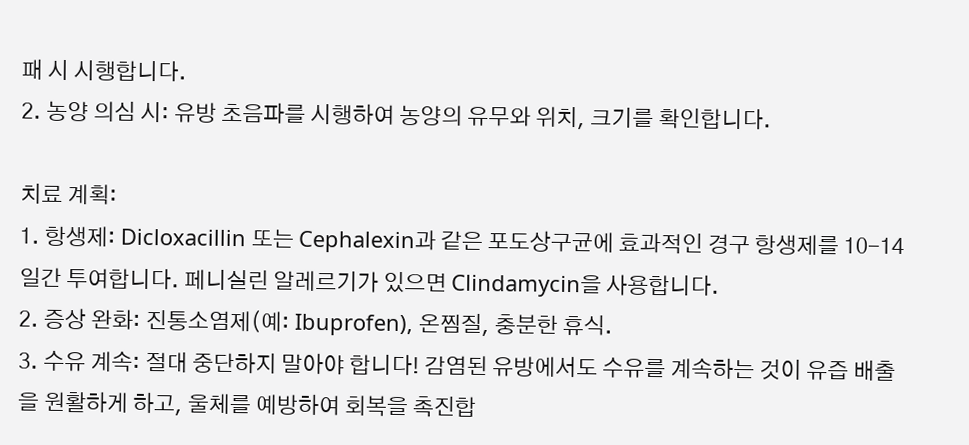패 시 시행합니다.
2. 농양 의심 시: 유방 초음파를 시행하여 농양의 유무와 위치, 크기를 확인합니다.

치료 계획:
1. 항생제: Dicloxacillin 또는 Cephalexin과 같은 포도상구균에 효과적인 경구 항생제를 10-14일간 투여합니다. 페니실린 알레르기가 있으면 Clindamycin을 사용합니다.
2. 증상 완화: 진통소염제(예: Ibuprofen), 온찜질, 충분한 휴식.
3. 수유 계속: 절대 중단하지 말아야 합니다! 감염된 유방에서도 수유를 계속하는 것이 유즙 배출을 원활하게 하고, 울체를 예방하여 회복을 촉진합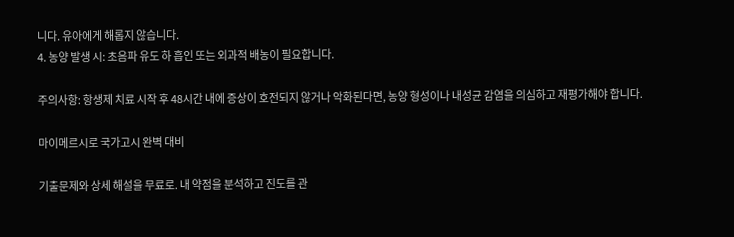니다. 유아에게 해롭지 않습니다.
4. 농양 발생 시: 초음파 유도 하 흡인 또는 외과적 배농이 필요합니다.

주의사항: 항생제 치료 시작 후 48시간 내에 증상이 호전되지 않거나 악화된다면, 농양 형성이나 내성균 감염을 의심하고 재평가해야 합니다.

마이메르시로 국가고시 완벽 대비

기출문제와 상세 해설을 무료로. 내 약점을 분석하고 진도를 관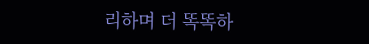리하며 더 똑똑하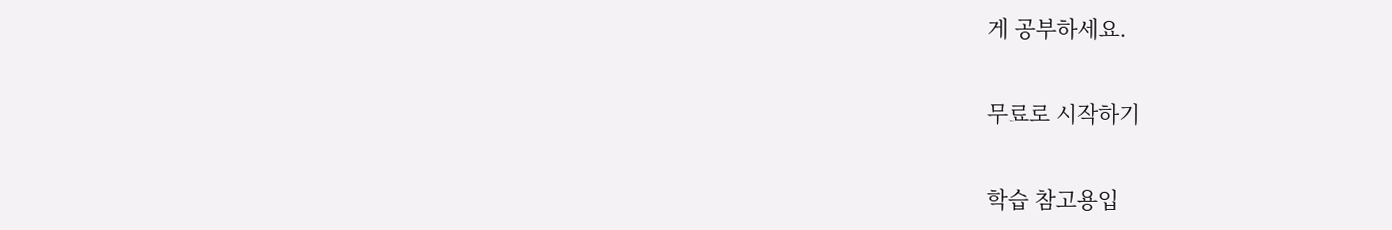게 공부하세요.

무료로 시작하기

학습 참고용입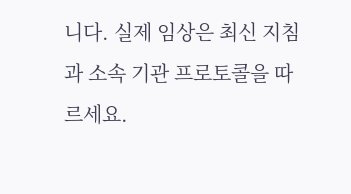니다. 실제 임상은 최신 지침과 소속 기관 프로토콜을 따르세요.